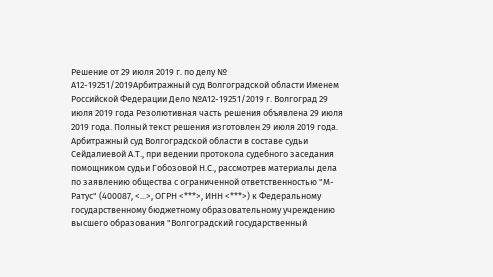Решение от 29 июля 2019 г. по делу № А12-19251/2019Арбитражный суд Волгоградской области Именем Российской Федерации Дело №А12-19251/2019 г. Волгоград 29 июля 2019 года Резолютивная часть решения объявлена 29 июля 2019 года. Полный текст решения изготовлен 29 июля 2019 года. Арбитражный суд Волгоградской области в составе судьи Сейдалиевой А.Т., при ведении протокола судебного заседания помощником судьи Гобозовой Н.С., рассмотрев материалы дела по заявлению общества с ограниченной ответственностью "М-Ратус" (400087, <...>, ОГРН <***>, ИНН <***>) к Федеральному государственному бюджетному образовательному учреждению высшего образования "Волгоградский государственный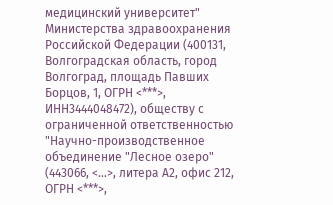медицинский университет" Министерства здравоохранения Российской Федерации (400131, Волгоградская область, город Волгоград, площадь Павших Борцов, 1, ОГРН <***>, ИНН3444048472), обществу с ограниченной ответственностью "Научно-производственное объединение "Лесное озеро" (443066, <...>, литера А2, офис 212, ОГРН <***>,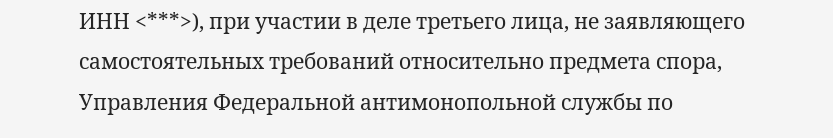ИНН <***>), при участии в деле третьего лица, не заявляющего самостоятельных требований относительно предмета спора, Управления Федеральной антимонопольной службы по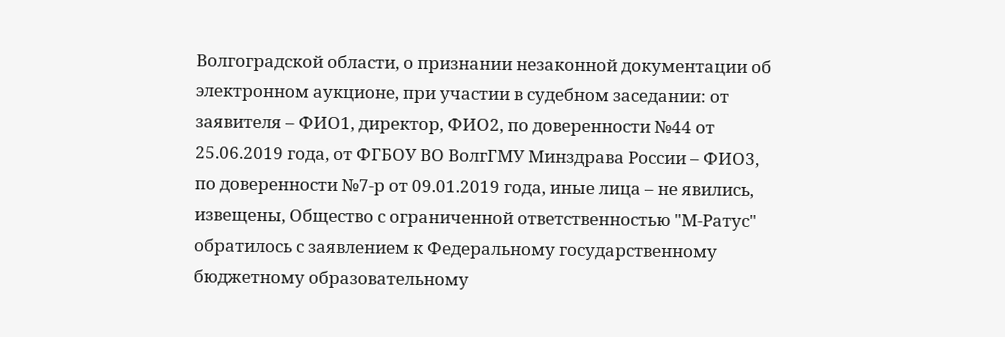Волгоградской области, о признании незаконной документации об электронном аукционе, при участии в судебном заседании: от заявителя – ФИО1, директор, ФИО2, по доверенности №44 от 25.06.2019 года, от ФГБОУ ВО ВолгГМУ Минздрава России – ФИО3, по доверенности №7-р от 09.01.2019 года, иные лица – не явились, извещены, Общество с ограниченной ответственностью "М-Ратус" обратилось с заявлением к Федеральному государственному бюджетному образовательному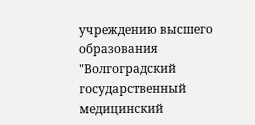учреждению высшего образования "Волгоградский государственный медицинский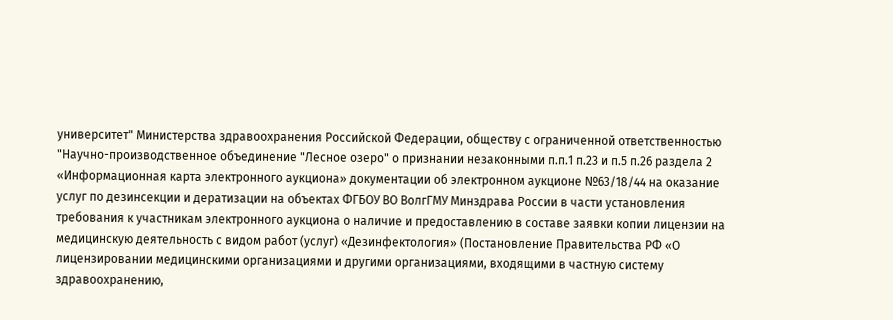университет" Министерства здравоохранения Российской Федерации, обществу с ограниченной ответственностью "Научно-производственное объединение "Лесное озеро" о признании незаконными п.п.1 п.23 и п.5 п.26 раздела 2 «Информационная карта электронного аукциона» документации об электронном аукционе №63/18/44 на оказание услуг по дезинсекции и дератизации на объектах ФГБОУ ВО ВолгГМУ Минздрава России в части установления требования к участникам электронного аукциона о наличие и предоставлению в составе заявки копии лицензии на медицинскую деятельность с видом работ (услуг) «Дезинфектология» (Постановление Правительства РФ «О лицензировании медицинскими организациями и другими организациями, входящими в частную систему здравоохранению,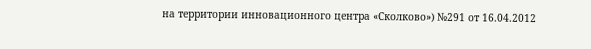на территории инновационного центра «Сколково») №291 от 16.04.2012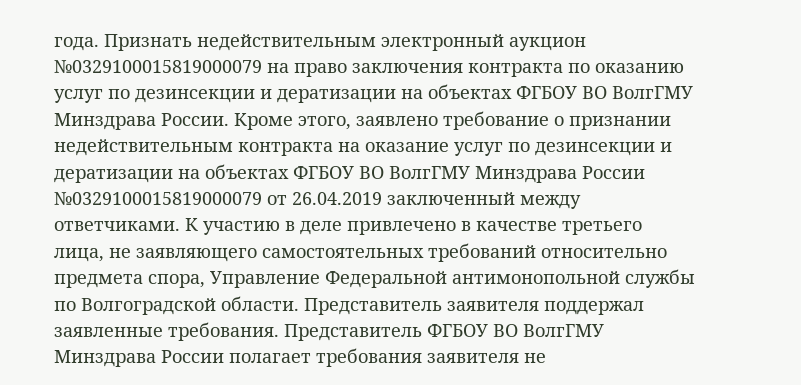года. Признать недействительным электронный аукцион №0329100015819000079 на право заключения контракта по оказанию услуг по дезинсекции и дератизации на объектах ФГБОУ ВО ВолгГМУ Минздрава России. Кроме этого, заявлено требование о признании недействительным контракта на оказание услуг по дезинсекции и дератизации на объектах ФГБОУ ВО ВолгГМУ Минздрава России №0329100015819000079 от 26.04.2019 заключенный между ответчиками. К участию в деле привлечено в качестве третьего лица, не заявляющего самостоятельных требований относительно предмета спора, Управление Федеральной антимонопольной службы по Волгоградской области. Представитель заявителя поддержал заявленные требования. Представитель ФГБОУ ВО ВолгГМУ Минздрава России полагает требования заявителя не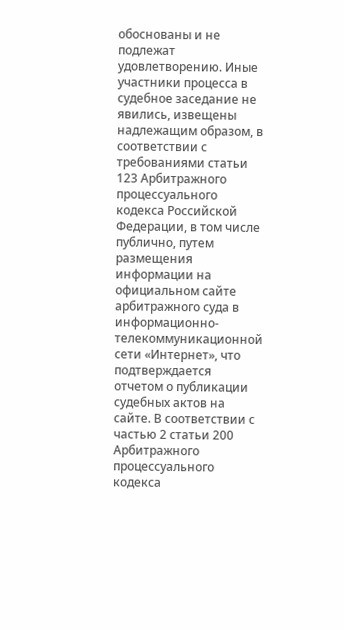обоснованы и не подлежат удовлетворению. Иные участники процесса в судебное заседание не явились, извещены надлежащим образом, в соответствии с требованиями статьи 123 Арбитражного процессуального кодекса Российской Федерации, в том числе публично, путем размещения информации на официальном сайте арбитражного суда в информационно-телекоммуникационной сети «Интернет», что подтверждается отчетом о публикации судебных актов на сайте. В соответствии с частью 2 статьи 200 Арбитражного процессуального кодекса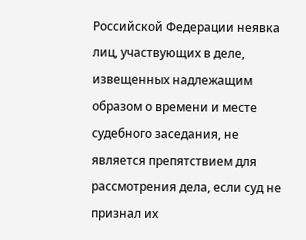Российской Федерации неявка лиц, участвующих в деле, извещенных надлежащим образом о времени и месте судебного заседания, не является препятствием для рассмотрения дела, если суд не признал их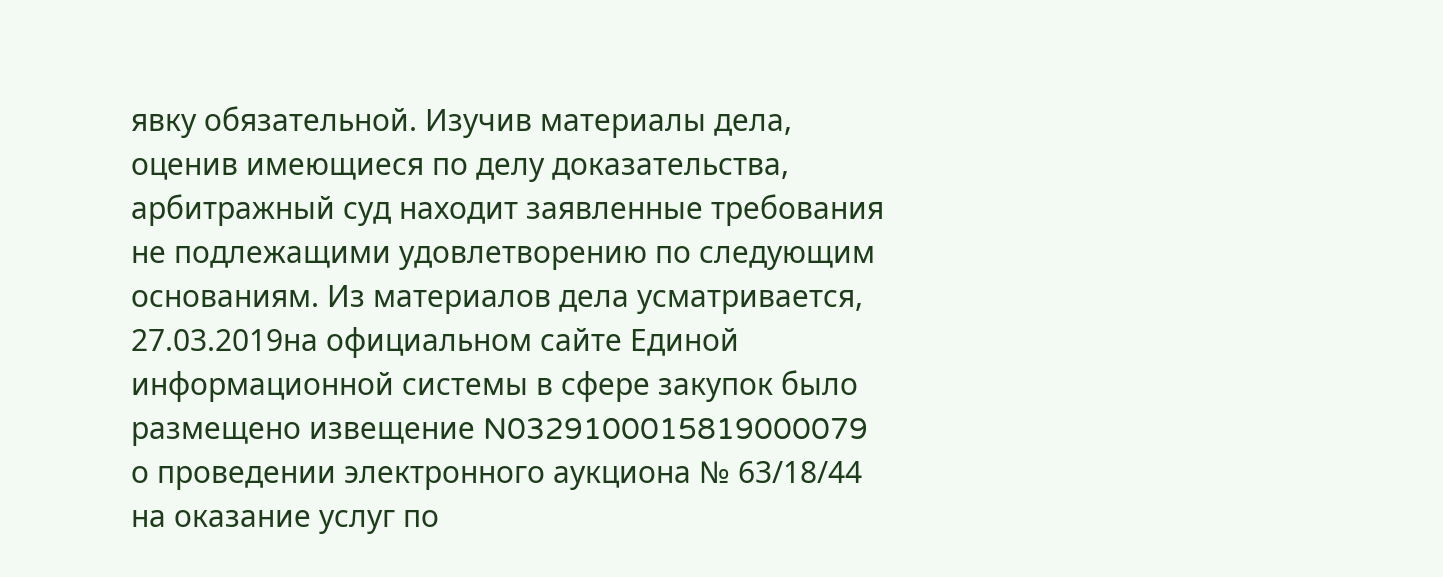явку обязательной. Изучив материалы дела, оценив имеющиеся по делу доказательства, арбитражный суд находит заявленные требования не подлежащими удовлетворению по следующим основаниям. Из материалов дела усматривается, 27.03.2019на официальном сайте Единой информационной системы в сфере закупок было размещено извещение N0329100015819000079 о проведении электронного аукциона № 63/18/44 на оказание услуг по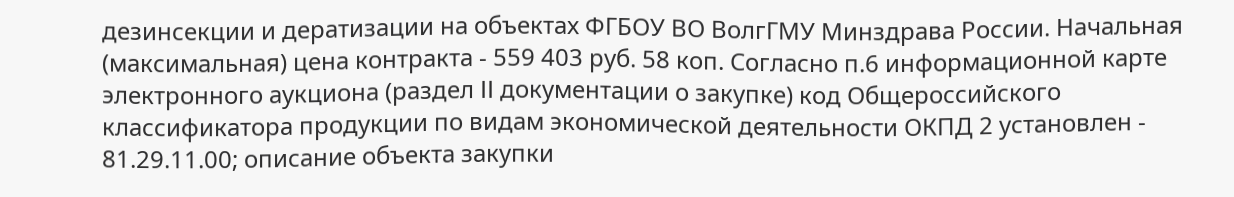дезинсекции и дератизации на объектах ФГБОУ ВО ВолгГМУ Минздрава России. Начальная (максимальная) цена контракта - 559 403 руб. 58 коп. Согласно п.6 информационной карте электронного аукциона (раздел II документации о закупке) код Общероссийского классификатора продукции по видам экономической деятельности ОКПД 2 установлен - 81.29.11.00; описание объекта закупки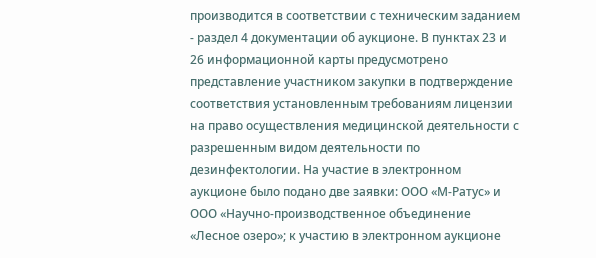производится в соответствии с техническим заданием - раздел 4 документации об аукционе. В пунктах 23 и 26 информационной карты предусмотрено представление участником закупки в подтверждение соответствия установленным требованиям лицензии на право осуществления медицинской деятельности с разрешенным видом деятельности по дезинфектологии. На участие в электронном аукционе было подано две заявки: ООО «М-Ратус» и ООО «Научно-производственное объединение «Лесное озеро»; к участию в электронном аукционе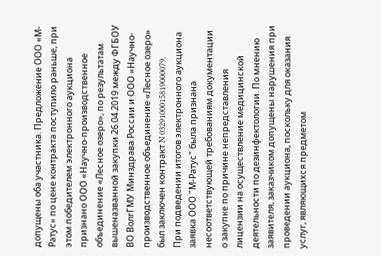допущены оба участника. Предложение ООО «М-Ратус» по цене контракта поступило раньше, при этом победителем электронного аукциона признано ООО «Научно-производственное объединение «Лесное озеро», по результатам вышеназванной закупки 26.04.2019 между ФГБОУ ВО ВолгГМУ Минздрава России и ООО «Научно-производственное объединение «Лесное озеро» был заключен контракт N 0329100015819000079. При подведении итогов электронного аукциона заявка ООО "М-Ратус" была признана несоответствующей требованиям документации о закупке по причине непредставления лицензии на осуществление медицинской деятельности по дезинфектологии. По мнению заявителя, заказчиком допущены нарушения при проведении аукциона, поскольку для оказания услуг, являющихся предметом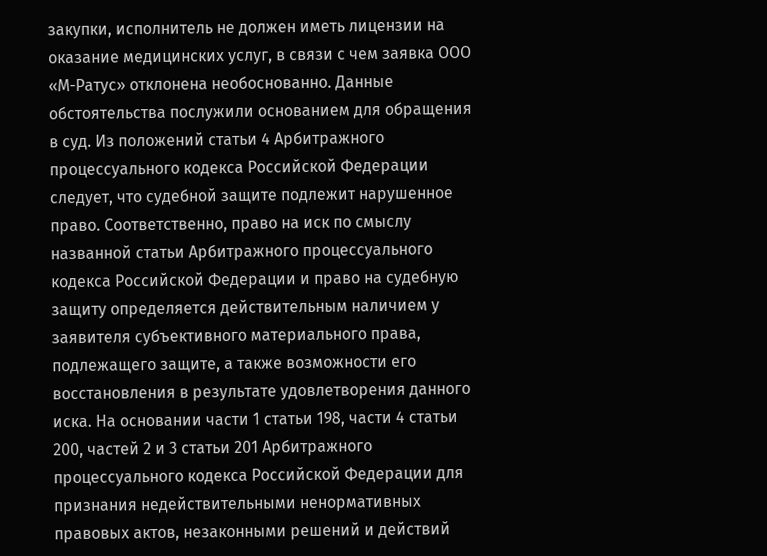закупки, исполнитель не должен иметь лицензии на оказание медицинских услуг, в связи с чем заявка ООО «М-Ратус» отклонена необоснованно. Данные обстоятельства послужили основанием для обращения в суд. Из положений статьи 4 Арбитражного процессуального кодекса Российской Федерации следует, что судебной защите подлежит нарушенное право. Соответственно, право на иск по смыслу названной статьи Арбитражного процессуального кодекса Российской Федерации и право на судебную защиту определяется действительным наличием у заявителя субъективного материального права, подлежащего защите, а также возможности его восстановления в результате удовлетворения данного иска. На основании части 1 статьи 198, части 4 статьи 200, частей 2 и 3 статьи 201 Арбитражного процессуального кодекса Российской Федерации для признания недействительными ненормативных правовых актов, незаконными решений и действий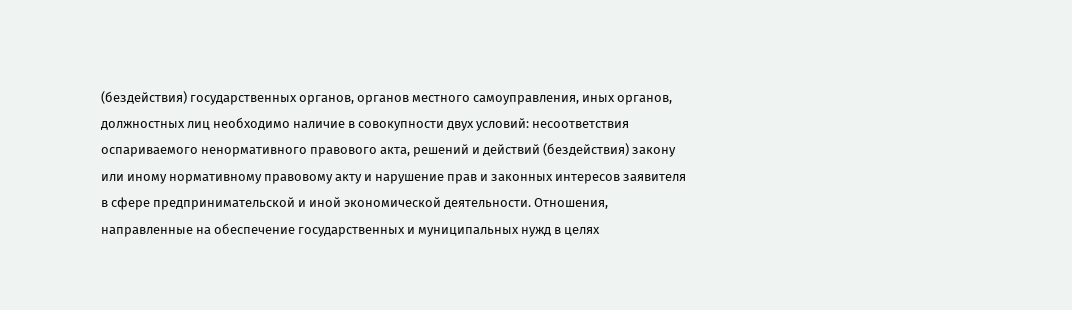(бездействия) государственных органов, органов местного самоуправления, иных органов, должностных лиц необходимо наличие в совокупности двух условий: несоответствия оспариваемого ненормативного правового акта, решений и действий (бездействия) закону или иному нормативному правовому акту и нарушение прав и законных интересов заявителя в сфере предпринимательской и иной экономической деятельности. Отношения, направленные на обеспечение государственных и муниципальных нужд в целях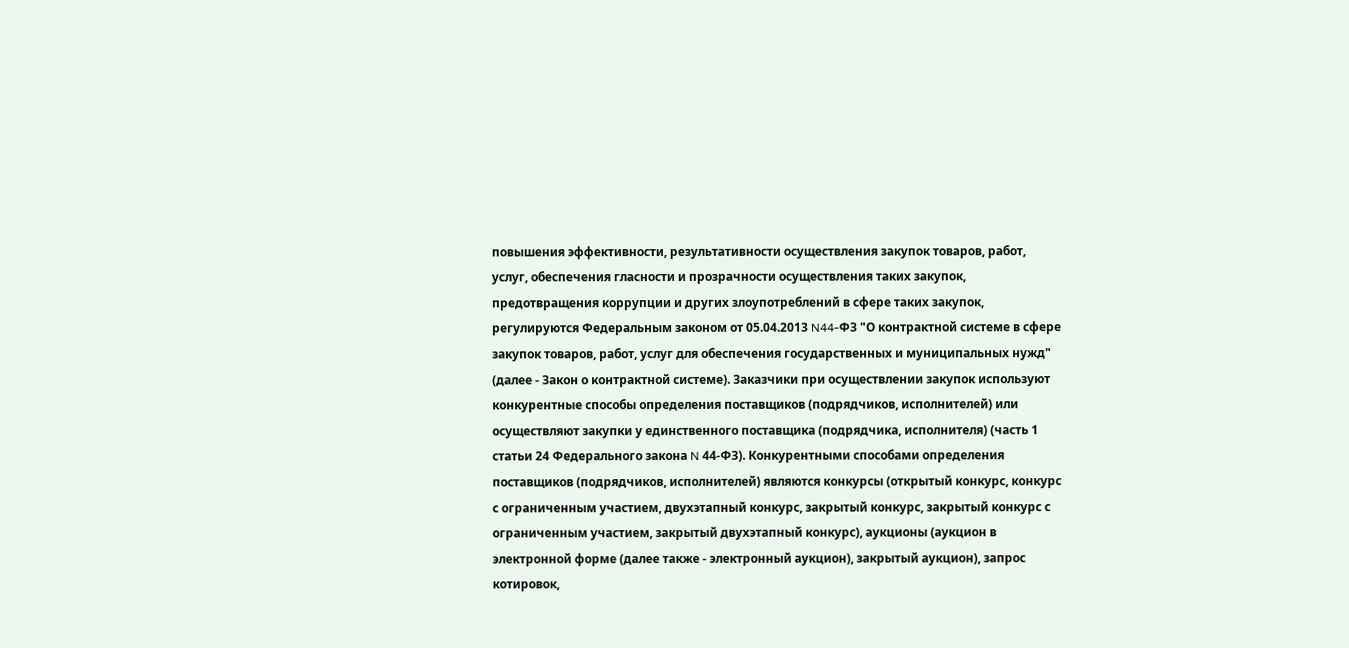повышения эффективности, результативности осуществления закупок товаров, работ, услуг, обеспечения гласности и прозрачности осуществления таких закупок, предотвращения коррупции и других злоупотреблений в сфере таких закупок, регулируются Федеральным законом от 05.04.2013 N44-ФЗ "О контрактной системе в сфере закупок товаров, работ, услуг для обеспечения государственных и муниципальных нужд" (далее - Закон о контрактной системе). Заказчики при осуществлении закупок используют конкурентные способы определения поставщиков (подрядчиков, исполнителей) или осуществляют закупки у единственного поставщика (подрядчика, исполнителя) (часть 1 статьи 24 Федерального закона N 44-ФЗ). Конкурентными способами определения поставщиков (подрядчиков, исполнителей) являются конкурсы (открытый конкурс, конкурс с ограниченным участием, двухэтапный конкурс, закрытый конкурс, закрытый конкурс с ограниченным участием, закрытый двухэтапный конкурс), аукционы (аукцион в электронной форме (далее также - электронный аукцион), закрытый аукцион), запрос котировок,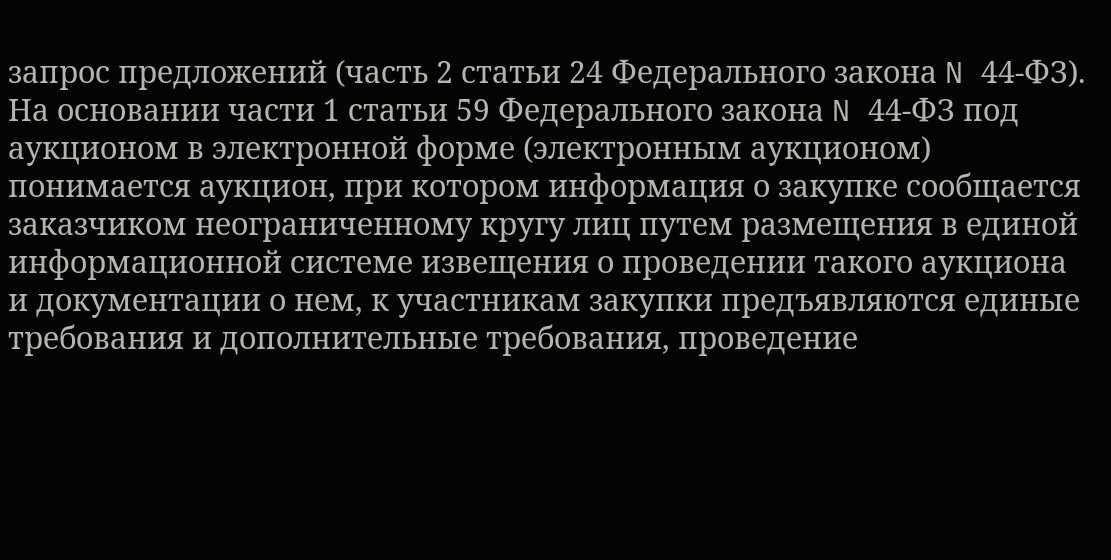запрос предложений (часть 2 статьи 24 Федерального закона N 44-ФЗ). На основании части 1 статьи 59 Федерального закона N 44-ФЗ под аукционом в электронной форме (электронным аукционом) понимается аукцион, при котором информация о закупке сообщается заказчиком неограниченному кругу лиц путем размещения в единой информационной системе извещения о проведении такого аукциона и документации о нем, к участникам закупки предъявляются единые требования и дополнительные требования, проведение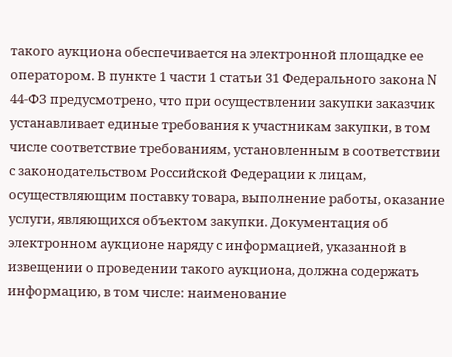такого аукциона обеспечивается на электронной площадке ее оператором. В пункте 1 части 1 статьи 31 Федерального закона N 44-ФЗ предусмотрено, что при осуществлении закупки заказчик устанавливает единые требования к участникам закупки, в том числе соответствие требованиям, установленным в соответствии с законодательством Российской Федерации к лицам, осуществляющим поставку товара, выполнение работы, оказание услуги, являющихся объектом закупки. Документация об электронном аукционе наряду с информацией, указанной в извещении о проведении такого аукциона, должна содержать информацию, в том числе: наименование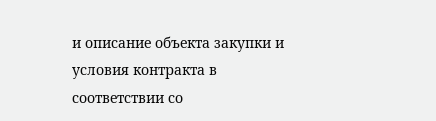и описание объекта закупки и условия контракта в соответствии со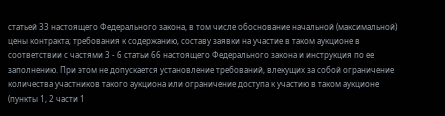статьей 33 настоящего Федерального закона, в том числе обоснование начальной (максимальной) цены контракта; требования к содержанию, составу заявки на участие в таком аукционе в соответствии с частями 3 - 6 статьи 66 настоящего Федерального закона и инструкция по ее заполнению. При этом не допускается установление требований, влекущих за собой ограничение количества участников такого аукциона или ограничение доступа к участию в таком аукционе (пункты 1, 2 части 1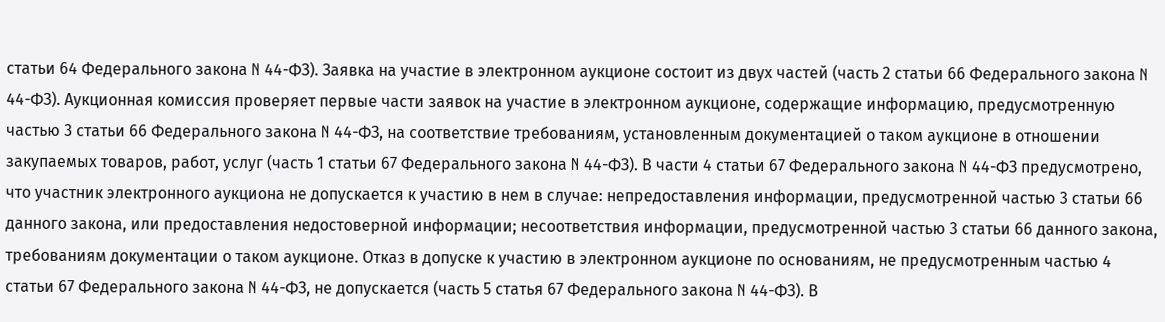статьи 64 Федерального закона N 44-ФЗ). Заявка на участие в электронном аукционе состоит из двух частей (часть 2 статьи 66 Федерального закона N 44-ФЗ). Аукционная комиссия проверяет первые части заявок на участие в электронном аукционе, содержащие информацию, предусмотренную частью 3 статьи 66 Федерального закона N 44-ФЗ, на соответствие требованиям, установленным документацией о таком аукционе в отношении закупаемых товаров, работ, услуг (часть 1 статьи 67 Федерального закона N 44-ФЗ). В части 4 статьи 67 Федерального закона N 44-ФЗ предусмотрено, что участник электронного аукциона не допускается к участию в нем в случае: непредоставления информации, предусмотренной частью 3 статьи 66 данного закона, или предоставления недостоверной информации; несоответствия информации, предусмотренной частью 3 статьи 66 данного закона, требованиям документации о таком аукционе. Отказ в допуске к участию в электронном аукционе по основаниям, не предусмотренным частью 4 статьи 67 Федерального закона N 44-ФЗ, не допускается (часть 5 статья 67 Федерального закона N 44-ФЗ). В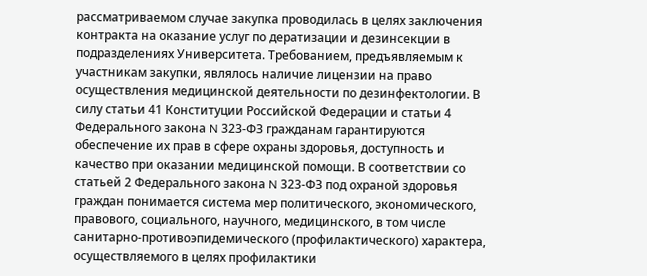рассматриваемом случае закупка проводилась в целях заключения контракта на оказание услуг по дератизации и дезинсекции в подразделениях Университета. Требованием, предъявляемым к участникам закупки, являлось наличие лицензии на право осуществления медицинской деятельности по дезинфектологии. В силу статьи 41 Конституции Российской Федерации и статьи 4 Федерального закона N 323-ФЗ гражданам гарантируются обеспечение их прав в сфере охраны здоровья, доступность и качество при оказании медицинской помощи. В соответствии со статьей 2 Федерального закона N 323-ФЗ под охраной здоровья граждан понимается система мер политического, экономического, правового, социального, научного, медицинского, в том числе санитарно-противоэпидемического (профилактического) характера, осуществляемого в целях профилактики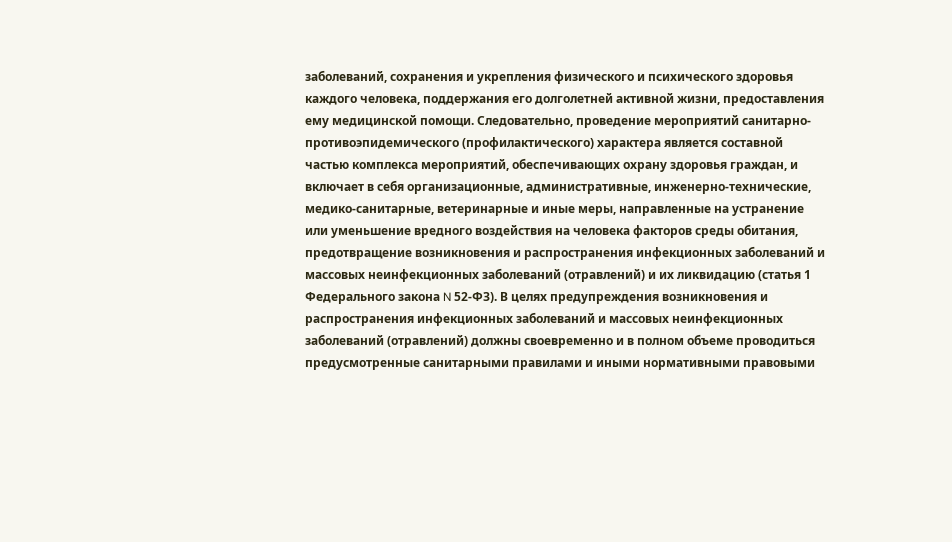заболеваний, сохранения и укрепления физического и психического здоровья каждого человека, поддержания его долголетней активной жизни, предоставления ему медицинской помощи. Следовательно, проведение мероприятий санитарно-противоэпидемического (профилактического) характера является составной частью комплекса мероприятий, обеспечивающих охрану здоровья граждан, и включает в себя организационные, административные, инженерно-технические, медико-санитарные, ветеринарные и иные меры, направленные на устранение или уменьшение вредного воздействия на человека факторов среды обитания, предотвращение возникновения и распространения инфекционных заболеваний и массовых неинфекционных заболеваний (отравлений) и их ликвидацию (статья 1 Федерального закона N 52-ФЗ). В целях предупреждения возникновения и распространения инфекционных заболеваний и массовых неинфекционных заболеваний (отравлений) должны своевременно и в полном объеме проводиться предусмотренные санитарными правилами и иными нормативными правовыми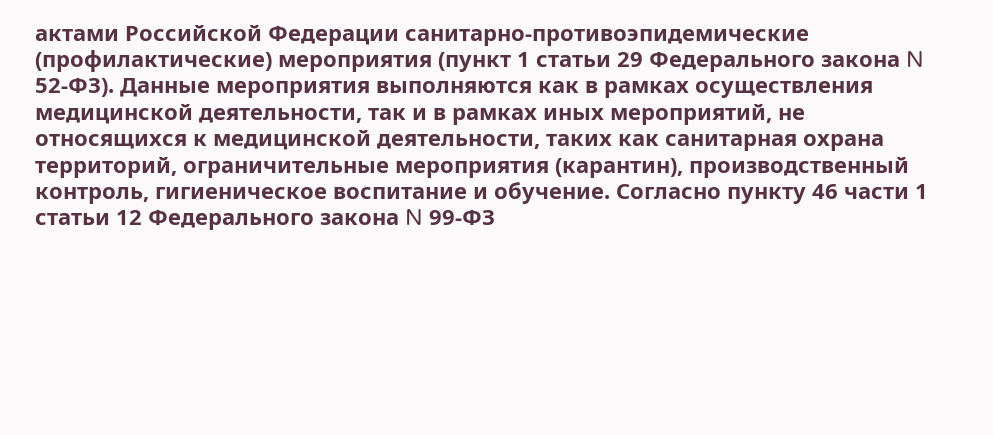актами Российской Федерации санитарно-противоэпидемические (профилактические) мероприятия (пункт 1 статьи 29 Федерального закона N 52-ФЗ). Данные мероприятия выполняются как в рамках осуществления медицинской деятельности, так и в рамках иных мероприятий, не относящихся к медицинской деятельности, таких как санитарная охрана территорий, ограничительные мероприятия (карантин), производственный контроль, гигиеническое воспитание и обучение. Согласно пункту 46 части 1 статьи 12 Федерального закона N 99-ФЗ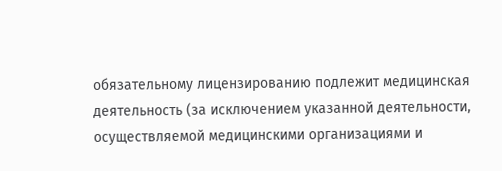обязательному лицензированию подлежит медицинская деятельность (за исключением указанной деятельности, осуществляемой медицинскими организациями и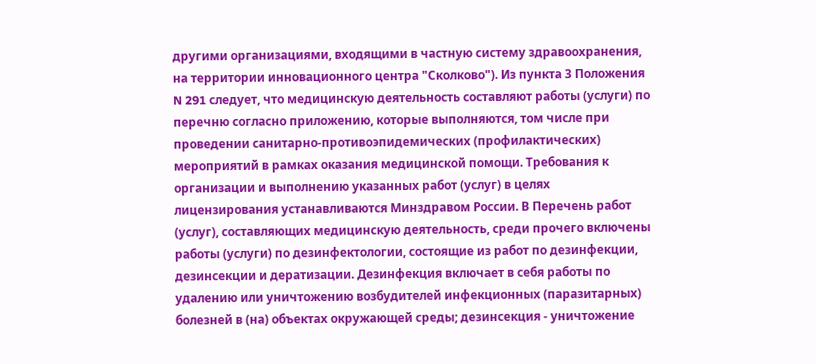другими организациями, входящими в частную систему здравоохранения, на территории инновационного центра "Сколково"). Из пункта 3 Положения N 291 следует, что медицинскую деятельность составляют работы (услуги) по перечню согласно приложению, которые выполняются, том числе при проведении санитарно-противоэпидемических (профилактических) мероприятий в рамках оказания медицинской помощи. Требования к организации и выполнению указанных работ (услуг) в целях лицензирования устанавливаются Минздравом России. В Перечень работ (услуг), составляющих медицинскую деятельность, среди прочего включены работы (услуги) по дезинфектологии, состоящие из работ по дезинфекции, дезинсекции и дератизации. Дезинфекция включает в себя работы по удалению или уничтожению возбудителей инфекционных (паразитарных) болезней в (на) объектах окружающей среды; дезинсекция - уничтожение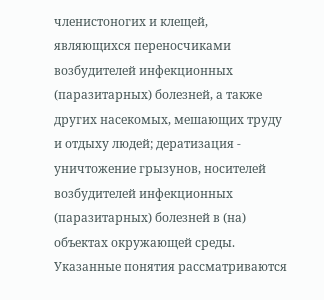членистоногих и клещей, являющихся переносчиками возбудителей инфекционных (паразитарных) болезней, а также других насекомых, мешающих труду и отдыху людей; дератизация - уничтожение грызунов, носителей возбудителей инфекционных (паразитарных) болезней в (на) объектах окружающей среды. Указанные понятия рассматриваются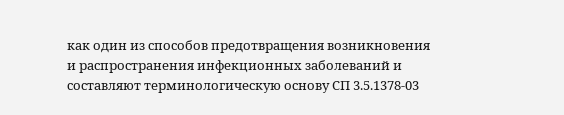как один из способов предотвращения возникновения и распространения инфекционных заболеваний и составляют терминологическую основу СП 3.5.1378-03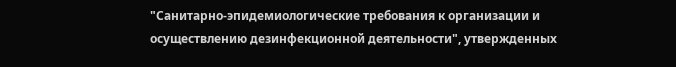"Санитарно-эпидемиологические требования к организации и осуществлению дезинфекционной деятельности", утвержденных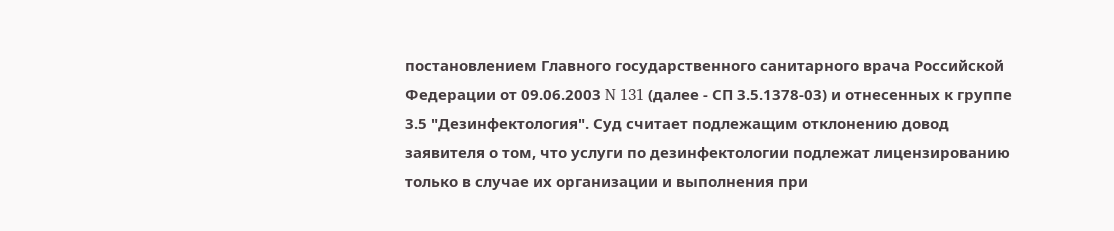постановлением Главного государственного санитарного врача Российской Федерации от 09.06.2003 N 131 (далее - СП 3.5.1378-03) и отнесенных к группе 3.5 "Дезинфектология". Суд считает подлежащим отклонению довод заявителя о том, что услуги по дезинфектологии подлежат лицензированию только в случае их организации и выполнения при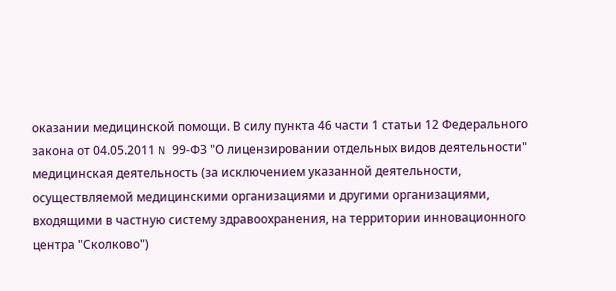оказании медицинской помощи. В силу пункта 46 части 1 статьи 12 Федерального закона от 04.05.2011 N 99-ФЗ "О лицензировании отдельных видов деятельности" медицинская деятельность (за исключением указанной деятельности, осуществляемой медицинскими организациями и другими организациями, входящими в частную систему здравоохранения, на территории инновационного центра "Сколково")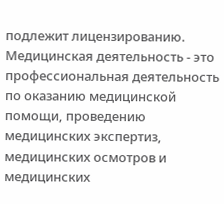подлежит лицензированию. Медицинская деятельность - это профессиональная деятельность по оказанию медицинской помощи, проведению медицинских экспертиз, медицинских осмотров и медицинских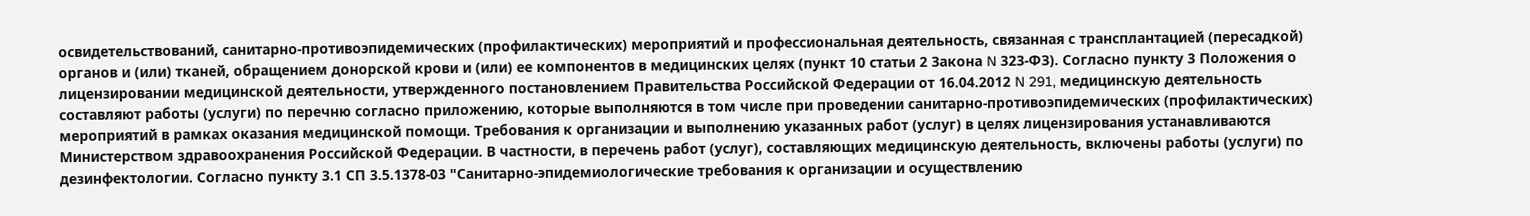освидетельствований, санитарно-противоэпидемических (профилактических) мероприятий и профессиональная деятельность, связанная с трансплантацией (пересадкой) органов и (или) тканей, обращением донорской крови и (или) ее компонентов в медицинских целях (пункт 10 статьи 2 Закона N 323-ФЗ). Согласно пункту 3 Положения о лицензировании медицинской деятельности, утвержденного постановлением Правительства Российской Федерации от 16.04.2012 N 291, медицинскую деятельность составляют работы (услуги) по перечню согласно приложению, которые выполняются в том числе при проведении санитарно-противоэпидемических (профилактических) мероприятий в рамках оказания медицинской помощи. Требования к организации и выполнению указанных работ (услуг) в целях лицензирования устанавливаются Министерством здравоохранения Российской Федерации. В частности, в перечень работ (услуг), составляющих медицинскую деятельность, включены работы (услуги) по дезинфектологии. Согласно пункту 3.1 СП 3.5.1378-03 "Санитарно-эпидемиологические требования к организации и осуществлению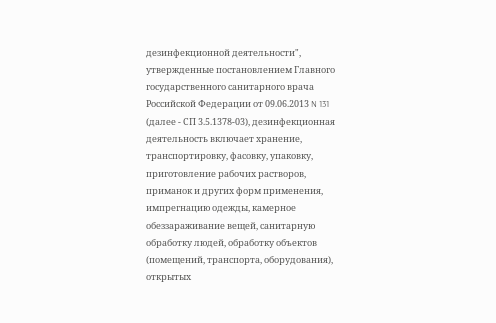дезинфекционной деятельности", утвержденные постановлением Главного государственного санитарного врача Российской Федерации от 09.06.2013 N 131 (далее - СП 3.5.1378-03), дезинфекционная деятельность включает хранение, транспортировку, фасовку, упаковку, приготовление рабочих растворов, приманок и других форм применения, импрегнацию одежды, камерное обеззараживание вещей, санитарную обработку людей, обработку объектов (помещений, транспорта, оборудования), открытых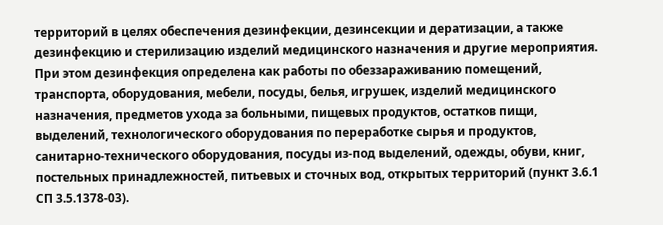территорий в целях обеспечения дезинфекции, дезинсекции и дератизации, а также дезинфекцию и стерилизацию изделий медицинского назначения и другие мероприятия. При этом дезинфекция определена как работы по обеззараживанию помещений, транспорта, оборудования, мебели, посуды, белья, игрушек, изделий медицинского назначения, предметов ухода за больными, пищевых продуктов, остатков пищи, выделений, технологического оборудования по переработке сырья и продуктов, санитарно-технического оборудования, посуды из-под выделений, одежды, обуви, книг, постельных принадлежностей, питьевых и сточных вод, открытых территорий (пункт 3.6.1 СП 3.5.1378-03).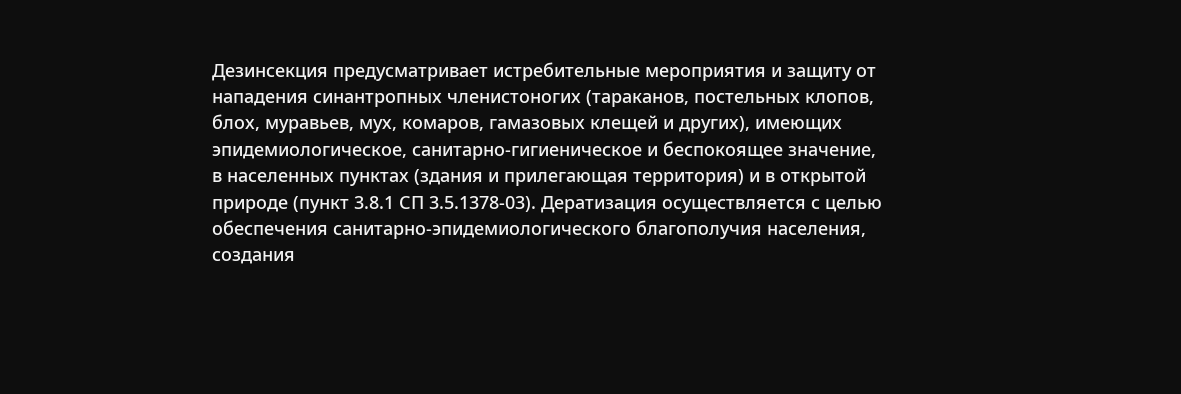Дезинсекция предусматривает истребительные мероприятия и защиту от нападения синантропных членистоногих (тараканов, постельных клопов, блох, муравьев, мух, комаров, гамазовых клещей и других), имеющих эпидемиологическое, санитарно-гигиеническое и беспокоящее значение, в населенных пунктах (здания и прилегающая территория) и в открытой природе (пункт 3.8.1 СП 3.5.1378-03). Дератизация осуществляется с целью обеспечения санитарно-эпидемиологического благополучия населения, создания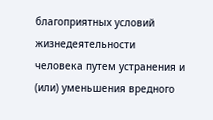благоприятных условий жизнедеятельности человека путем устранения и (или) уменьшения вредного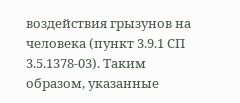воздействия грызунов на человека (пункт 3.9.1 СП 3.5.1378-03). Таким образом, указанные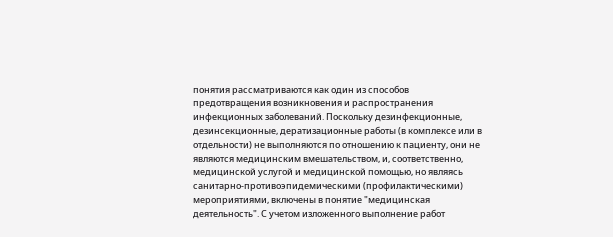понятия рассматриваются как один из способов предотвращения возникновения и распространения инфекционных заболеваний. Поскольку дезинфекционные, дезинсекционные, дератизационные работы (в комплексе или в отдельности) не выполняются по отношению к пациенту, они не являются медицинским вмешательством, и, соответственно, медицинской услугой и медицинской помощью, но являясь санитарно-противоэпидемическими (профилактическими) мероприятиями, включены в понятие "медицинская деятельность". С учетом изложенного выполнение работ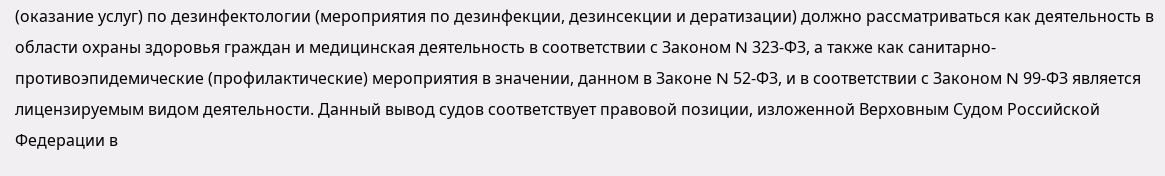(оказание услуг) по дезинфектологии (мероприятия по дезинфекции, дезинсекции и дератизации) должно рассматриваться как деятельность в области охраны здоровья граждан и медицинская деятельность в соответствии с Законом N 323-ФЗ, а также как санитарно-противоэпидемические (профилактические) мероприятия в значении, данном в Законе N 52-ФЗ, и в соответствии с Законом N 99-ФЗ является лицензируемым видом деятельности. Данный вывод судов соответствует правовой позиции, изложенной Верховным Судом Российской Федерации в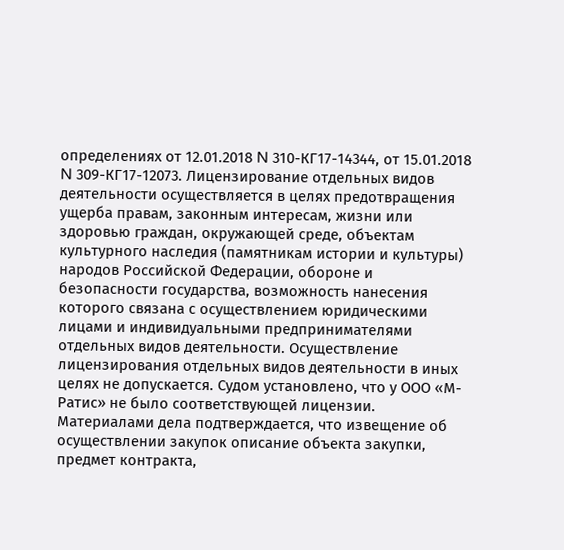определениях от 12.01.2018 N 310-КГ17-14344, от 15.01.2018 N 309-КГ17-12073. Лицензирование отдельных видов деятельности осуществляется в целях предотвращения ущерба правам, законным интересам, жизни или здоровью граждан, окружающей среде, объектам культурного наследия (памятникам истории и культуры) народов Российской Федерации, обороне и безопасности государства, возможность нанесения которого связана с осуществлением юридическими лицами и индивидуальными предпринимателями отдельных видов деятельности. Осуществление лицензирования отдельных видов деятельности в иных целях не допускается. Судом установлено, что у ООО «М-Ратис» не было соответствующей лицензии. Материалами дела подтверждается, что извещение об осуществлении закупок описание объекта закупки, предмет контракта,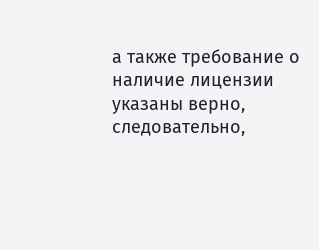а также требование о наличие лицензии указаны верно, следовательно,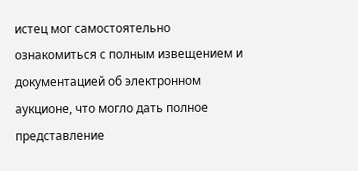истец мог самостоятельно ознакомиться с полным извещением и документацией об электронном аукционе, что могло дать полное представление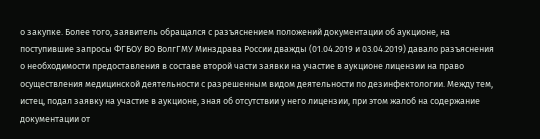о закупке. Более того, заявитель обращался с разъяснением положений документации об аукционе, на поступившие запросы ФГБОУ ВО ВолгГМУ Минздрава России дважды (01.04.2019 и 03.04.2019) давало разъяснения о необходимости предоставления в составе второй части заявки на участие в аукционе лицензии на право осуществления медицинской деятельности с разрешенным видом деятельности по дезинфектологии. Между тем, истец, подал заявку на участие в аукционе, зная об отсутствии у него лицензии, при этом жалоб на содержание документации от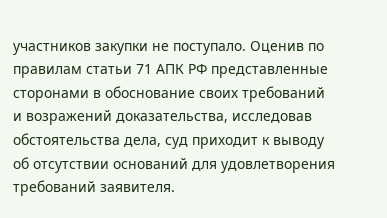участников закупки не поступало. Оценив по правилам статьи 71 АПК РФ представленные сторонами в обоснование своих требований и возражений доказательства, исследовав обстоятельства дела, суд приходит к выводу об отсутствии оснований для удовлетворения требований заявителя.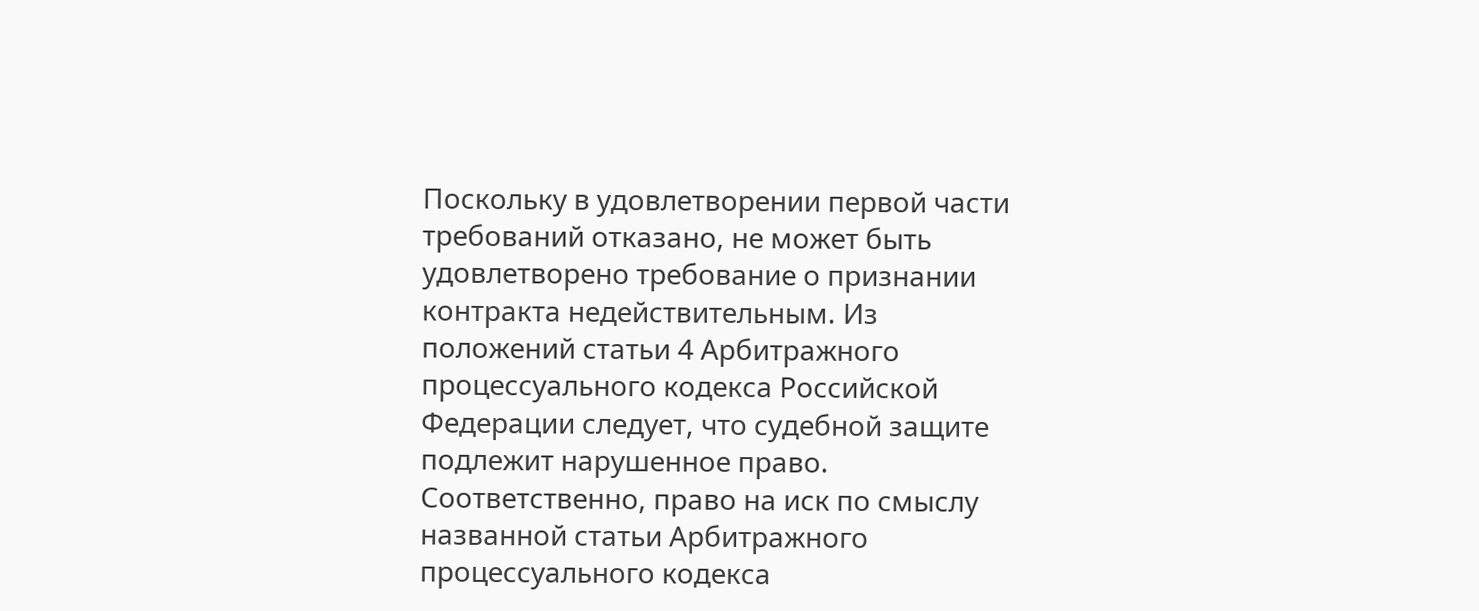Поскольку в удовлетворении первой части требований отказано, не может быть удовлетворено требование о признании контракта недействительным. Из положений статьи 4 Арбитражного процессуального кодекса Российской Федерации следует, что судебной защите подлежит нарушенное право. Соответственно, право на иск по смыслу названной статьи Арбитражного процессуального кодекса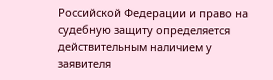Российской Федерации и право на судебную защиту определяется действительным наличием у заявителя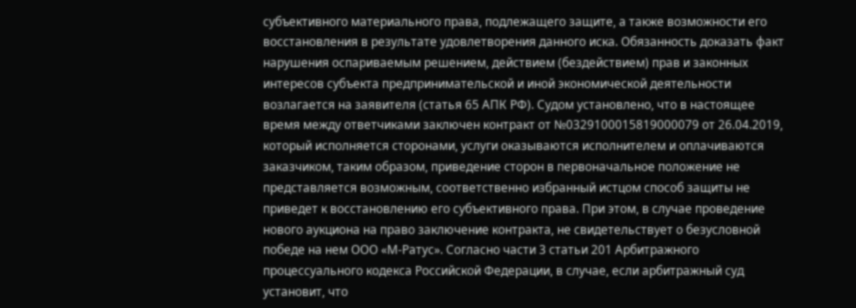субъективного материального права, подлежащего защите, а также возможности его восстановления в результате удовлетворения данного иска. Обязанность доказать факт нарушения оспариваемым решением, действием (бездействием) прав и законных интересов субъекта предпринимательской и иной экономической деятельности возлагается на заявителя (статья 65 АПК РФ). Судом установлено, что в настоящее время между ответчиками заключен контракт от №0329100015819000079 от 26.04.2019, который исполняется сторонами, услуги оказываются исполнителем и оплачиваются заказчиком, таким образом, приведение сторон в первоначальное положение не представляется возможным, соответственно избранный истцом способ защиты не приведет к восстановлению его субъективного права. При этом, в случае проведение нового аукциона на право заключение контракта, не свидетельствует о безусловной победе на нем ООО «М-Ратус». Согласно части 3 статьи 201 Арбитражного процессуального кодекса Российской Федерации, в случае, если арбитражный суд установит, что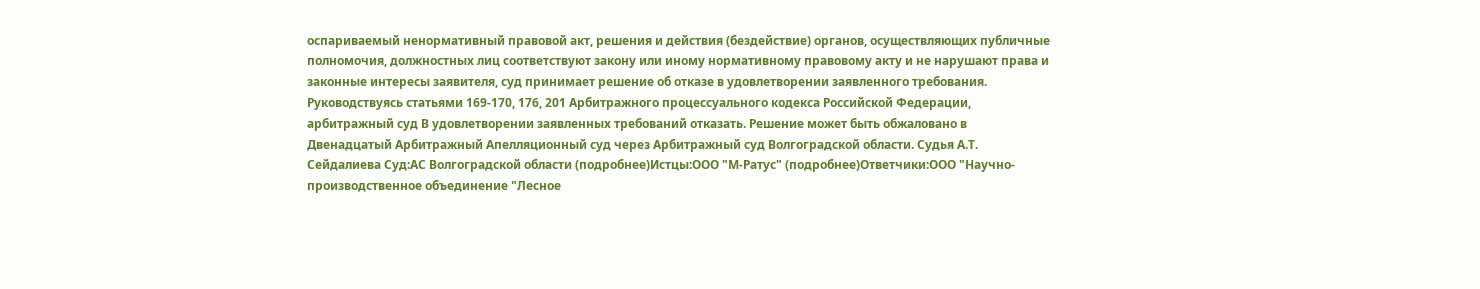оспариваемый ненормативный правовой акт, решения и действия (бездействие) органов, осуществляющих публичные полномочия, должностных лиц соответствуют закону или иному нормативному правовому акту и не нарушают права и законные интересы заявителя, суд принимает решение об отказе в удовлетворении заявленного требования. Руководствуясь статьями 169-170, 176, 201 Арбитражного процессуального кодекса Российской Федерации, арбитражный суд В удовлетворении заявленных требований отказать. Решение может быть обжаловано в Двенадцатый Арбитражный Апелляционный суд через Арбитражный суд Волгоградской области. Судья А.Т. Сейдалиева Суд:АС Волгоградской области (подробнее)Истцы:ООО "М-Ратус" (подробнее)Ответчики:ООО "Научно-производственное объединение "Лесное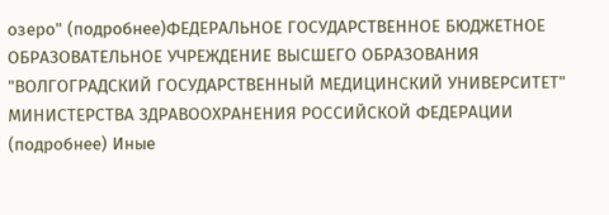озеро" (подробнее)ФЕДЕРАЛЬНОЕ ГОСУДАРСТВЕННОЕ БЮДЖЕТНОЕ ОБРАЗОВАТЕЛЬНОЕ УЧРЕЖДЕНИЕ ВЫСШЕГО ОБРАЗОВАНИЯ "ВОЛГОГРАДСКИЙ ГОСУДАРСТВЕННЫЙ МЕДИЦИНСКИЙ УНИВЕРСИТЕТ" МИНИСТЕРСТВА ЗДРАВООХРАНЕНИЯ РОССИЙСКОЙ ФЕДЕРАЦИИ (подробнее) Иные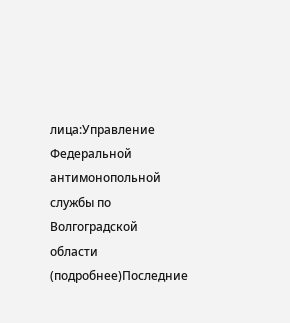лица:Управление Федеральной антимонопольной службы по Волгоградской области (подробнее)Последние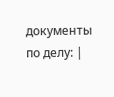документы по делу: |